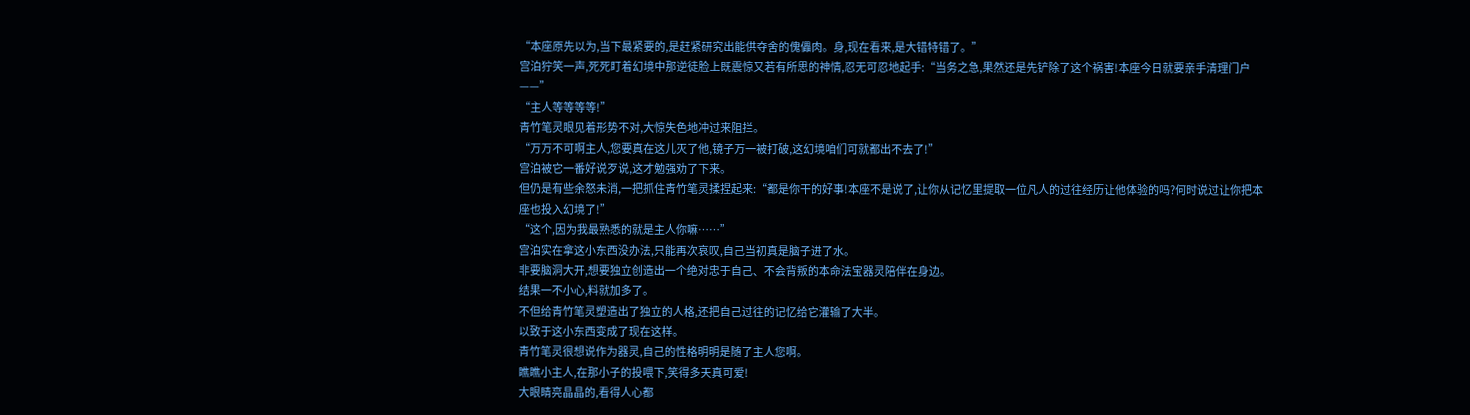“本座原先以为,当下最紧要的,是赶紧研究出能供夺舍的傀儡肉。身,现在看来,是大错特错了。”
宫泊狞笑一声,死死盯着幻境中那逆徒脸上既震惊又若有所思的神情,忍无可忍地起手:“当务之急,果然还是先铲除了这个祸害!本座今日就要亲手清理门户——”
“主人等等等等!”
青竹笔灵眼见着形势不对,大惊失色地冲过来阻拦。
“万万不可啊主人,您要真在这儿灭了他,镜子万一被打破,这幻境咱们可就都出不去了!”
宫泊被它一番好说歹说,这才勉强劝了下来。
但仍是有些余怒未消,一把抓住青竹笔灵揉捏起来:“都是你干的好事!本座不是说了,让你从记忆里提取一位凡人的过往经历让他体验的吗?何时说过让你把本座也投入幻境了!”
“这个,因为我最熟悉的就是主人你嘛……”
宫泊实在拿这小东西没办法,只能再次哀叹,自己当初真是脑子进了水。
非要脑洞大开,想要独立创造出一个绝对忠于自己、不会背叛的本命法宝器灵陪伴在身边。
结果一不小心,料就加多了。
不但给青竹笔灵塑造出了独立的人格,还把自己过往的记忆给它灌输了大半。
以致于这小东西变成了现在这样。
青竹笔灵很想说作为器灵,自己的性格明明是随了主人您啊。
瞧瞧小主人,在那小子的投喂下,笑得多天真可爱!
大眼睛亮晶晶的,看得人心都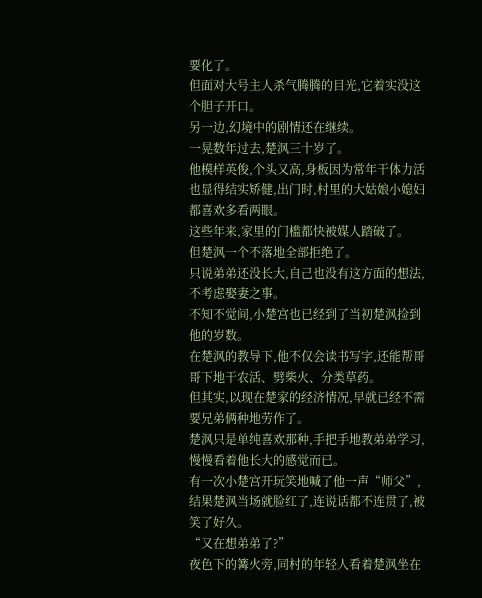要化了。
但面对大号主人杀气腾腾的目光,它着实没这个胆子开口。
另一边,幻境中的剧情还在继续。
一晃数年过去,楚沨三十岁了。
他模样英俊,个头又高,身板因为常年干体力活也显得结实矫健,出门时,村里的大姑娘小媳妇都喜欢多看两眼。
这些年来,家里的门槛都快被媒人踏破了。
但楚沨一个不落地全部拒绝了。
只说弟弟还没长大,自己也没有这方面的想法,不考虑娶妻之事。
不知不觉间,小楚宫也已经到了当初楚沨捡到他的岁数。
在楚沨的教导下,他不仅会读书写字,还能帮哥哥下地干农活、劈柴火、分类草药。
但其实,以现在楚家的经济情况,早就已经不需要兄弟俩种地劳作了。
楚沨只是单纯喜欢那种,手把手地教弟弟学习,慢慢看着他长大的感觉而已。
有一次小楚宫开玩笑地喊了他一声“师父”,结果楚沨当场就脸红了,连说话都不连贯了,被笑了好久。
“又在想弟弟了?”
夜色下的篝火旁,同村的年轻人看着楚沨坐在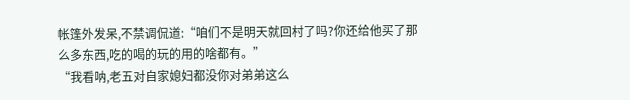帐篷外发呆,不禁调侃道:“咱们不是明天就回村了吗?你还给他买了那么多东西,吃的喝的玩的用的啥都有。”
“我看呐,老五对自家媳妇都没你对弟弟这么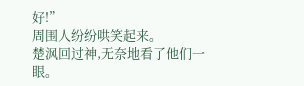好!”
周围人纷纷哄笑起来。
楚沨回过神,无奈地看了他们一眼。